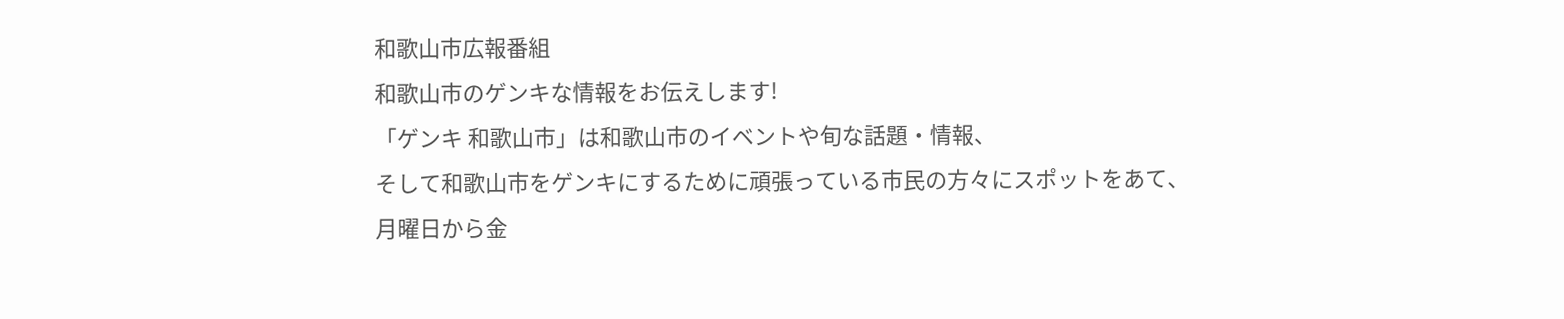和歌山市広報番組
和歌山市のゲンキな情報をお伝えします!
「ゲンキ 和歌山市」は和歌山市のイベントや旬な話題・情報、
そして和歌山市をゲンキにするために頑張っている市民の方々にスポットをあて、
月曜日から金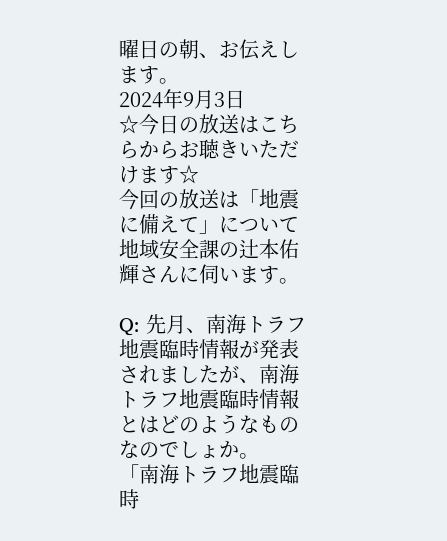曜日の朝、お伝えします。
2024年9月3日
☆今日の放送はこちらからお聴きいただけます☆
今回の放送は「地震に備えて」について地域安全課の辻本佑輝さんに伺います。

Q: 先月、南海トラフ地震臨時情報が発表されましたが、南海トラフ地震臨時情報とはどのようなものなのでしょか。
「南海トラフ地震臨時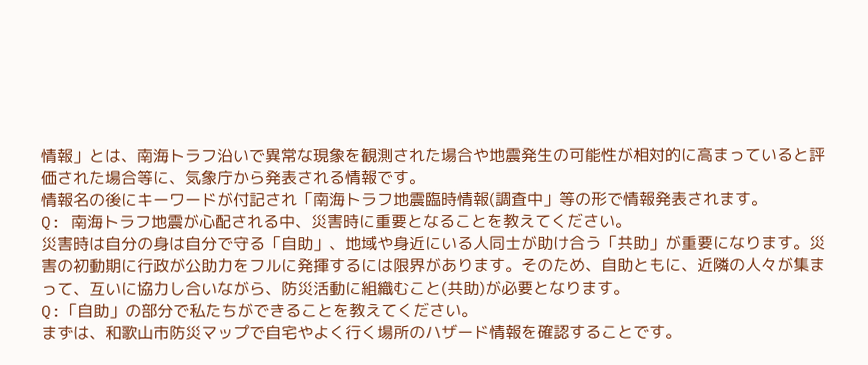情報」とは、南海トラフ沿いで異常な現象を観測された場合や地震発生の可能性が相対的に高まっていると評価された場合等に、気象庁から発表される情報です。
情報名の後にキーワードが付記され「南海トラフ地震臨時情報(調査中」等の形で情報発表されます。
Q: 南海トラフ地震が心配される中、災害時に重要となることを教えてください。
災害時は自分の身は自分で守る「自助」、地域や身近にいる人同士が助け合う「共助」が重要になります。災害の初動期に行政が公助力をフルに発揮するには限界があります。そのため、自助ともに、近隣の人々が集まって、互いに協力し合いながら、防災活動に組織むこと(共助)が必要となります。
Q:「自助」の部分で私たちができることを教えてください。
まずは、和歌山市防災マップで自宅やよく行く場所のハザード情報を確認することです。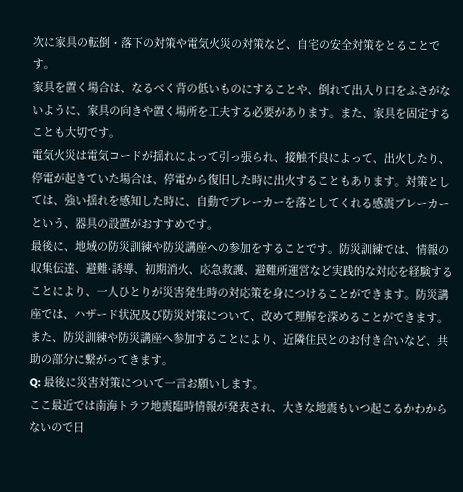次に家具の転倒・落下の対策や電気火災の対策など、自宅の安全対策をとることです。
家具を置く場合は、なるべく背の低いものにすることや、倒れて出入り口をふさがないように、家具の向きや置く場所を工夫する必要があります。また、家具を固定することも大切です。
電気火災は電気コードが揺れによって引っ張られ、接触不良によって、出火したり、停電が起きていた場合は、停電から復旧した時に出火することもあります。対策としては、強い揺れを感知した時に、自動でブレーカーを落としてくれる感震ブレーカーという、器具の設置がおすすめです。
最後に、地域の防災訓練や防災講座への参加をすることです。防災訓練では、情報の収集伝達、避難·誘導、初期消火、応急救護、避難所運営など実践的な対応を経験することにより、一人ひとりが災害発生時の対応策を身につけることができます。防災講座では、ハザード状況及び防災対策について、改めて理解を深めることができます。
また、防災訓練や防災講座へ参加することにより、近隣住民とのお付き合いなど、共助の部分に繋がってきます。
Q: 最後に災害対策について一言お願いします。
ここ最近では南海トラフ地震臨時情報が発表され、大きな地震もいつ起こるかわからないので日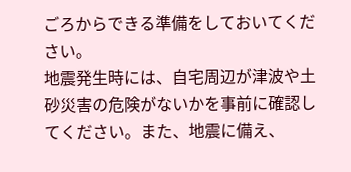ごろからできる準備をしておいてください。
地震発生時には、自宅周辺が津波や土砂災害の危険がないかを事前に確認してください。また、地震に備え、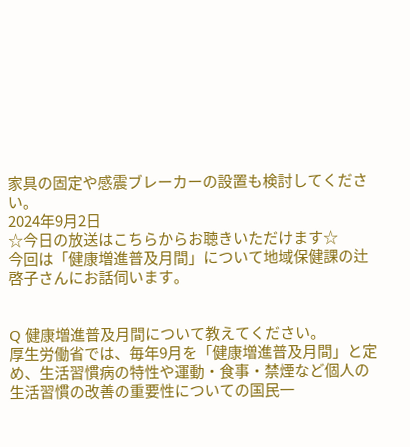家具の固定や感震ブレーカーの設置も検討してください。
2024年9月2日
☆今日の放送はこちらからお聴きいただけます☆
今回は「健康増進普及月間」について地域保健課の辻啓子さんにお話伺います。


Q 健康増進普及月間について教えてください。
厚生労働省では、毎年9月を「健康増進普及月間」と定め、生活習慣病の特性や運動・食事・禁煙など個人の生活習慣の改善の重要性についての国民一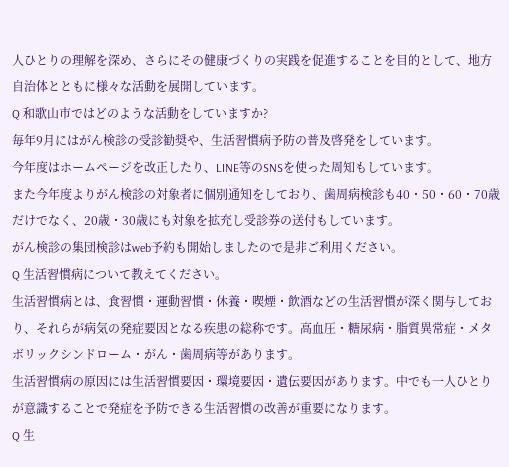人ひとりの理解を深め、さらにその健康づくりの実践を促進することを目的として、地方自治体とともに様々な活動を展開しています。
Q 和歌山市ではどのような活動をしていますか?
毎年9月にはがん検診の受診勧奨や、生活習慣病予防の普及啓発をしています。
今年度はホームページを改正したり、LINE等のSNSを使った周知もしています。
また今年度よりがん検診の対象者に個別通知をしており、歯周病検診も40・50・60・70歳だけでなく、20歳・30歳にも対象を拡充し受診券の送付もしています。
がん検診の集団検診はweb予約も開始しましたので是非ご利用ください。
Q 生活習慣病について教えてください。
生活習慣病とは、食習慣・運動習慣・休養・喫煙・飲酒などの生活習慣が深く関与しており、それらが病気の発症要因となる疾患の総称です。高血圧・糖尿病・脂質異常症・メタボリックシンドローム・がん・歯周病等があります。
生活習慣病の原因には生活習慣要因・環境要因・遺伝要因があります。中でも一人ひとりが意識することで発症を予防できる生活習慣の改善が重要になります。
Q 生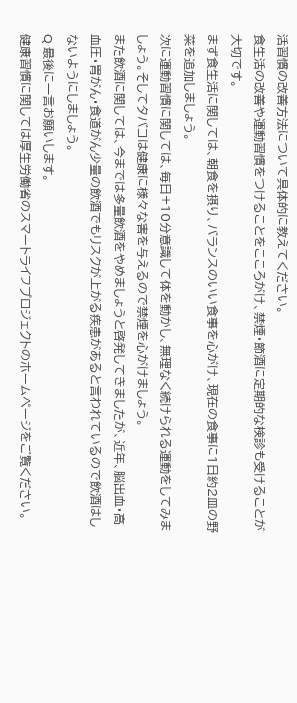活習慣の改善方法について具体的に教えてください。
食生活の改善や運動習慣をつけることをこころがけ、禁煙・節酒に定期的な検診も受けることが大切です。
まず食生活に関しては、朝食を摂り、バランスのいい食事を心がけ、現在の食事に1日約2皿の野菜を追加しましょう。
次に運動習慣に関しては、毎日+10分意識して体を動かし、無理なく続けられる運動をしてみましょう。そしてタバコは健康に様々な害を与えるので禁煙を心がけましょう。
また飲酒に関しては、今までは多量飲酒をやめましょうと啓発してきましたが、近年、脳出血・高血圧・胃がん・食道がん少量の飲酒でもリスクが上がる疾患があると言われているので飲酒はしないようにしましょう。
Q 最後に一言お願いします。
健康習慣に関しては厚生労働省のスマートライフプロジェクトのホームぺージをご覧ください。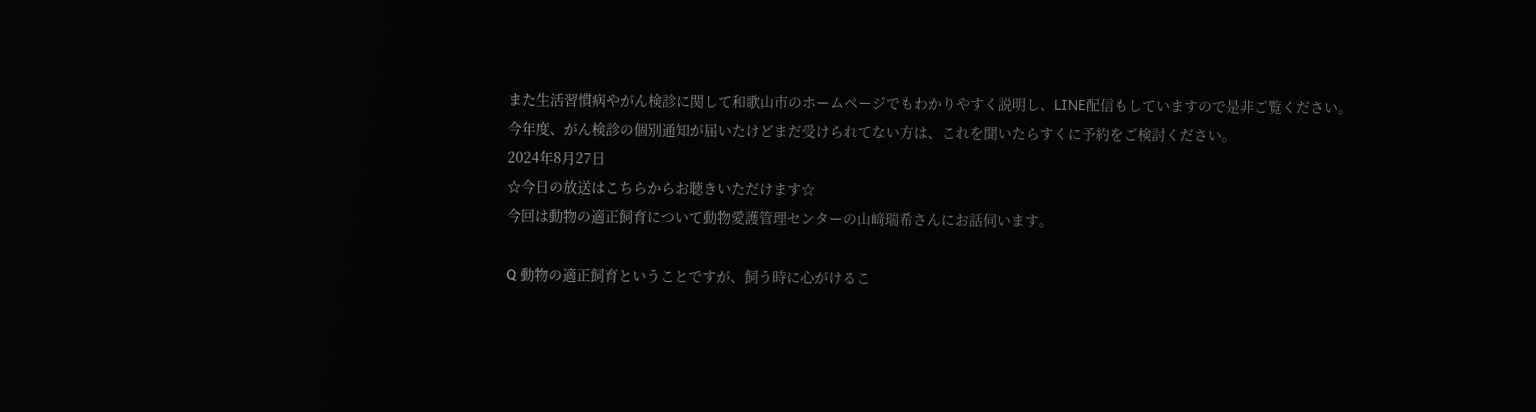また生活習慣病やがん検診に関して和歌山市のホームページでもわかりやすく説明し、LINE配信もしていますので是非ご覧ください。
今年度、がん検診の個別通知が届いたけどまだ受けられてない方は、これを聞いたらすくに予約をご検討ください。
2024年8月27日
☆今日の放送はこちらからお聴きいただけます☆
今回は動物の適正飼育について動物愛護管理センターの山﨑瑞希さんにお話伺います。

Q 動物の適正飼育ということですが、飼う時に心がけるこ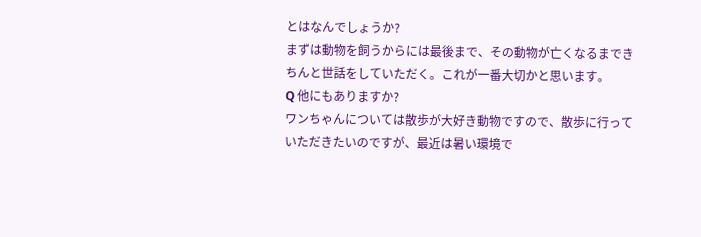とはなんでしょうか?
まずは動物を飼うからには最後まで、その動物が亡くなるまできちんと世話をしていただく。これが一番大切かと思います。
Q 他にもありますか?
ワンちゃんについては散歩が大好き動物ですので、散歩に行っていただきたいのですが、最近は暑い環境で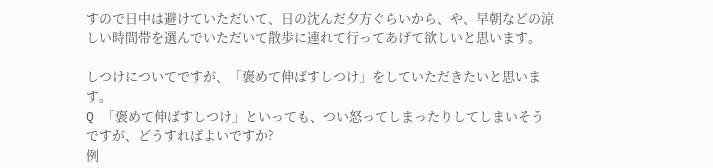すので日中は避けていただいて、日の沈んだ夕方ぐらいから、や、早朝などの涼しい時間帯を選んでいただいて散歩に連れて行ってあげて欲しいと思います。

しつけについてですが、「褒めて伸ばすしつけ」をしていただきたいと思います。
Q 「褒めて伸ばすしつけ」といっても、つい怒ってしまったりしてしまいそうですが、どうすればよいですか?
例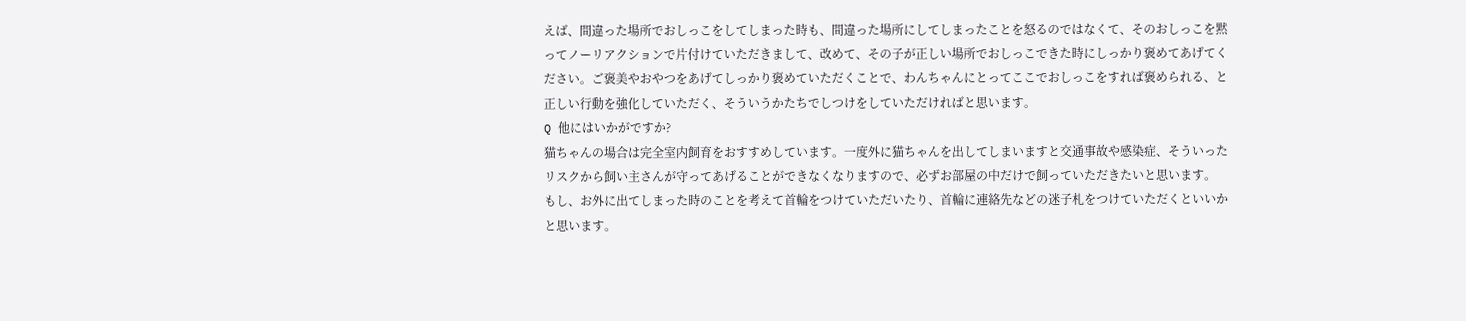えば、間違った場所でおしっこをしてしまった時も、間違った場所にしてしまったことを怒るのではなくて、そのおしっこを黙ってノーリアクションで片付けていただきまして、改めて、その子が正しい場所でおしっこできた時にしっかり褒めてあげてください。ご褒美やおやつをあげてしっかり褒めていただくことで、わんちゃんにとってここでおしっこをすれば褒められる、と正しい行動を強化していただく、そういうかたちでしつけをしていただければと思います。
Q 他にはいかがですか?
猫ちゃんの場合は完全室内飼育をおすすめしています。一度外に猫ちゃんを出してしまいますと交通事故や感染症、そういったリスクから飼い主さんが守ってあげることができなくなりますので、必ずお部屋の中だけで飼っていただきたいと思います。
もし、お外に出てしまった時のことを考えて首輪をつけていただいたり、首輪に連絡先などの迷子札をつけていただくといいかと思います。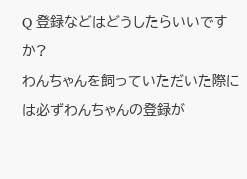Q 登録などはどうしたらいいですか?
わんちゃんを飼っていただいた際には必ずわんちゃんの登録が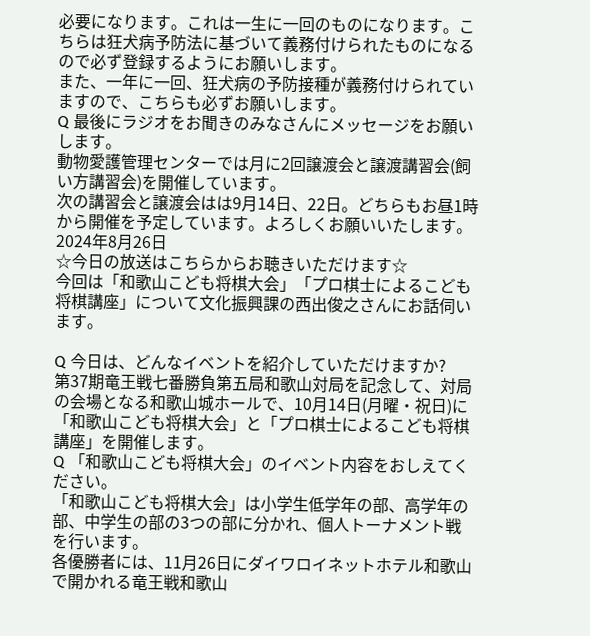必要になります。これは一生に一回のものになります。こちらは狂犬病予防法に基づいて義務付けられたものになるので必ず登録するようにお願いします。
また、一年に一回、狂犬病の予防接種が義務付けられていますので、こちらも必ずお願いします。
Q 最後にラジオをお聞きのみなさんにメッセージをお願いします。
動物愛護管理センターでは月に2回譲渡会と譲渡講習会(飼い方講習会)を開催しています。
次の講習会と譲渡会はは9月14日、22日。どちらもお昼1時から開催を予定しています。よろしくお願いいたします。
2024年8月26日
☆今日の放送はこちらからお聴きいただけます☆
今回は「和歌山こども将棋大会」「プロ棋士によるこども将棋講座」について文化振興課の西出俊之さんにお話伺います。

Q 今日は、どんなイベントを紹介していただけますか?
第37期竜王戦七番勝負第五局和歌山対局を記念して、対局の会場となる和歌山城ホールで、10月14日(月曜・祝日)に「和歌山こども将棋大会」と「プロ棋士によるこども将棋講座」を開催します。
Q 「和歌山こども将棋大会」のイベント内容をおしえてください。
「和歌山こども将棋大会」は小学生低学年の部、高学年の部、中学生の部の3つの部に分かれ、個人トーナメント戦を行います。
各優勝者には、11月26日にダイワロイネットホテル和歌山で開かれる竜王戦和歌山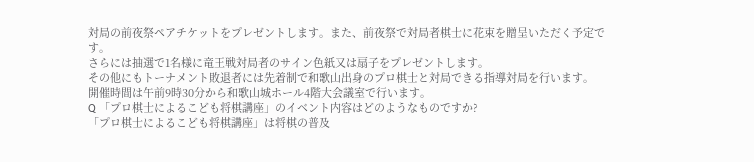対局の前夜祭ペアチケットをプレゼントします。また、前夜祭で対局者棋士に花束を贈呈いただく予定です。
さらには抽選で1名様に竜王戦対局者のサイン色紙又は扇子をプレゼントします。
その他にもトーナメント敗退者には先着制で和歌山出身のプロ棋士と対局できる指導対局を行います。
開催時間は午前9時30分から和歌山城ホール4階大会議室で行います。
Q 「プロ棋士によるこども将棋講座」のイベント内容はどのようなものですか?
「プロ棋士によるこども将棋講座」は将棋の普及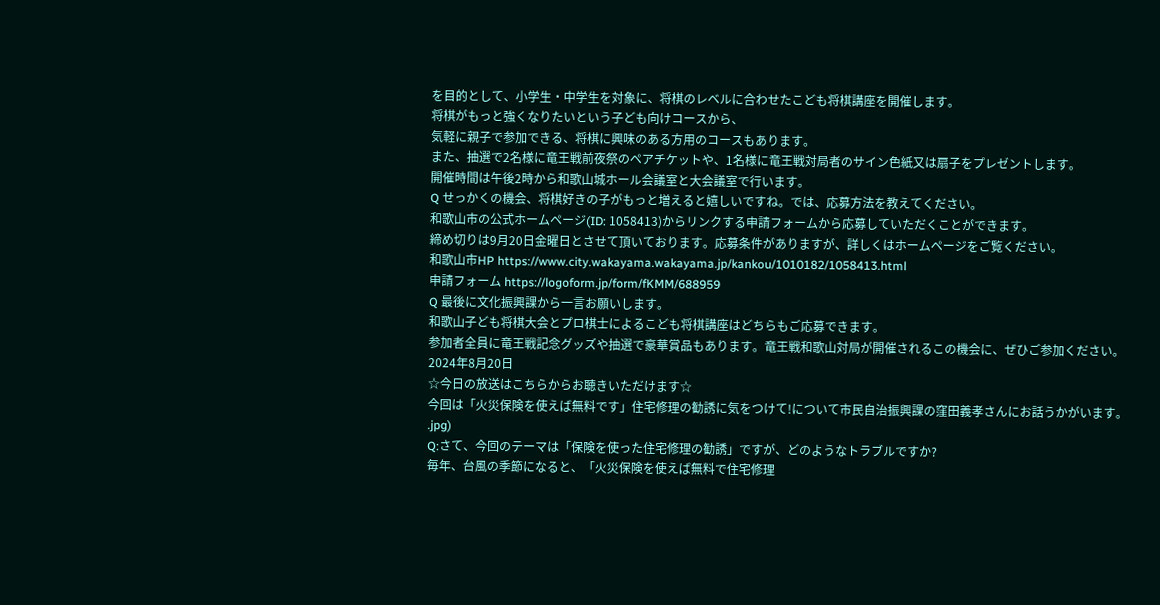を目的として、小学生・中学生を対象に、将棋のレベルに合わせたこども将棋講座を開催します。
将棋がもっと強くなりたいという子ども向けコースから、
気軽に親子で参加できる、将棋に興味のある方用のコースもあります。
また、抽選で2名様に竜王戦前夜祭のペアチケットや、1名様に竜王戦対局者のサイン色紙又は扇子をプレゼントします。
開催時間は午後2時から和歌山城ホール会議室と大会議室で行います。
Q せっかくの機会、将棋好きの子がもっと増えると嬉しいですね。では、応募方法を教えてください。
和歌山市の公式ホームページ(ID: 1058413)からリンクする申請フォームから応募していただくことができます。
締め切りは9月20日金曜日とさせて頂いております。応募条件がありますが、詳しくはホームページをご覧ください。
和歌山市HP https://www.city.wakayama.wakayama.jp/kankou/1010182/1058413.html
申請フォーム https://logoform.jp/form/fKMM/688959
Q 最後に文化振興課から一言お願いします。
和歌山子ども将棋大会とプロ棋士によるこども将棋講座はどちらもご応募できます。
参加者全員に竜王戦記念グッズや抽選で豪華賞品もあります。竜王戦和歌山対局が開催されるこの機会に、ぜひご参加ください。
2024年8月20日
☆今日の放送はこちらからお聴きいただけます☆
今回は「火災保険を使えば無料です」住宅修理の勧誘に気をつけて!について市民自治振興課の窪田義孝さんにお話うかがいます。
.jpg)
Q:さて、今回のテーマは「保険を使った住宅修理の勧誘」ですが、どのようなトラブルですか?
毎年、台風の季節になると、「火災保険を使えば無料で住宅修理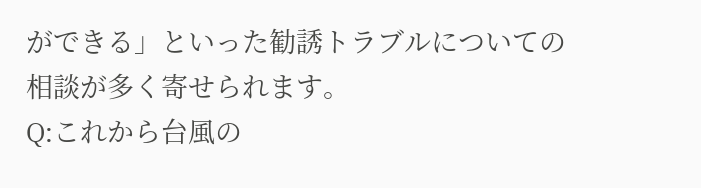ができる」といった勧誘トラブルについての相談が多く寄せられます。
Q:これから台風の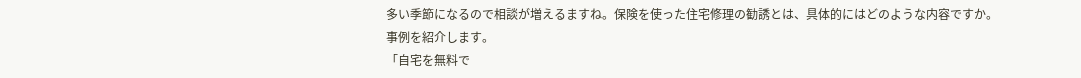多い季節になるので相談が増えるますね。保険を使った住宅修理の勧誘とは、具体的にはどのような内容ですか。
事例を紹介します。
「自宅を無料で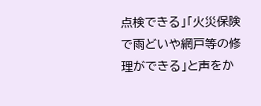点検できる」「火災保険で雨どいや網戸等の修理ができる」と声をか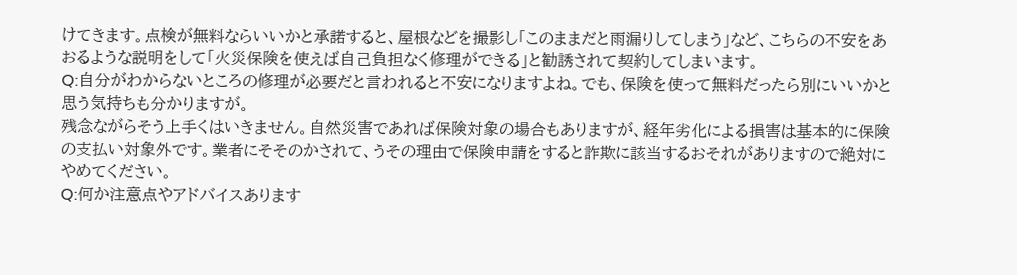けてきます。点検が無料ならいいかと承諾すると、屋根などを撮影し「このままだと雨漏りしてしまう」など、こちらの不安をあおるような説明をして「火災保険を使えば自己負担なく修理ができる」と勧誘されて契約してしまいます。
Q:自分がわからないところの修理が必要だと言われると不安になりますよね。でも、保険を使って無料だったら別にいいかと思う気持ちも分かりますが。
残念ながらそう上手くはいきません。自然災害であれば保険対象の場合もありますが、経年劣化による損害は基本的に保険の支払い対象外です。業者にそそのかされて、うその理由で保険申請をすると詐欺に該当するおそれがありますので絶対にやめてください。
Q:何か注意点やアドバイスあります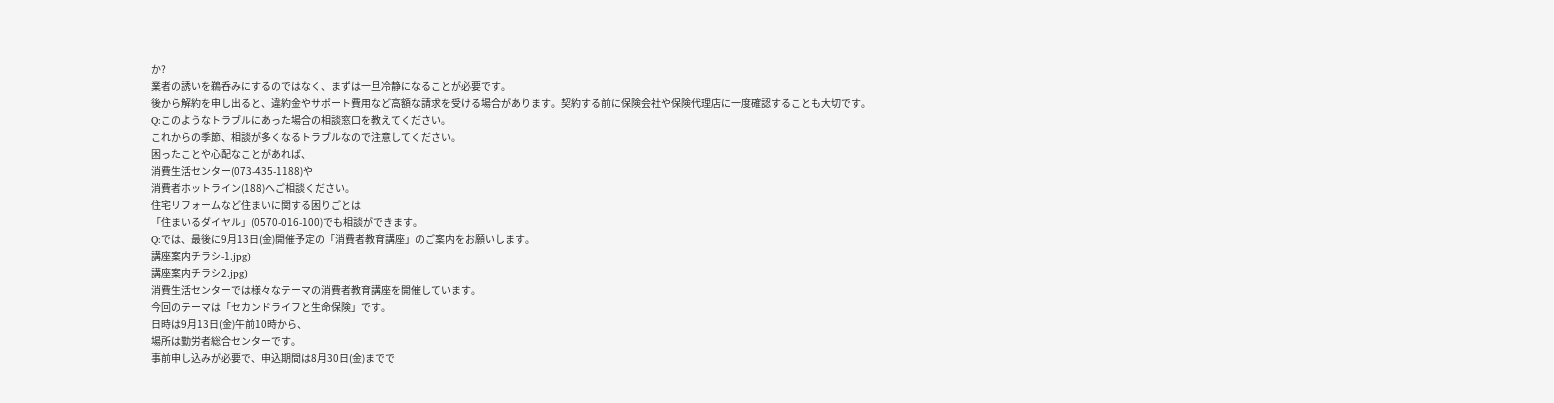か?
業者の誘いを鵜呑みにするのではなく、まずは一旦冷静になることが必要です。
後から解約を申し出ると、違約金やサポート費用など高額な請求を受ける場合があります。契約する前に保険会社や保険代理店に一度確認することも大切です。
Q:このようなトラブルにあった場合の相談窓口を教えてください。
これからの季節、相談が多くなるトラブルなので注意してください。
困ったことや心配なことがあれば、
消費生活センター(073-435-1188)や
消費者ホットライン(188)へご相談ください。
住宅リフォームなど住まいに関する困りごとは
「住まいるダイヤル」(0570-016-100)でも相談ができます。
Q:では、最後に9月13日(金)開催予定の「消費者教育講座」のご案内をお願いします。
講座案内チラシ-1.jpg)
講座案内チラシ2.jpg)
消費生活センターでは様々なテーマの消費者教育講座を開催しています。
今回のテーマは「セカンドライフと生命保険」です。
日時は9月13日(金)午前10時から、
場所は勤労者総合センターです。
事前申し込みが必要で、申込期間は8月30日(金)までで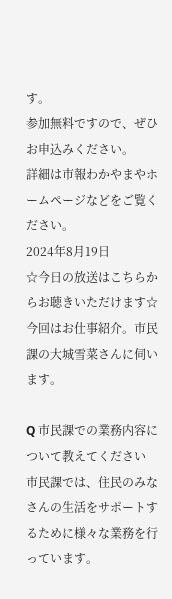す。
参加無料ですので、ぜひお申込みください。
詳細は市報わかやまやホームページなどをご覧ください。
2024年8月19日
☆今日の放送はこちらからお聴きいただけます☆
今回はお仕事紹介。市民課の大城雪菜さんに伺います。

Q 市民課での業務内容について教えてください
市民課では、住民のみなさんの生活をサポートするために様々な業務を行っています。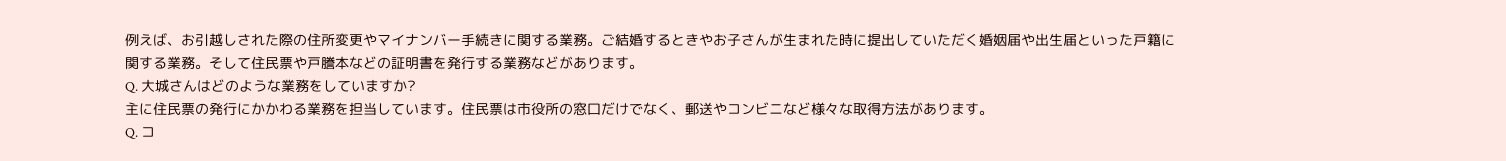例えば、お引越しされた際の住所変更やマイナンバー手続きに関する業務。ご結婚するときやお子さんが生まれた時に提出していただく婚姻届や出生届といった戸籍に関する業務。そして住民票や戸謄本などの証明書を発行する業務などがあります。
Q. 大城さんはどのような業務をしていますか?
主に住民票の発行にかかわる業務を担当しています。住民票は市役所の窓口だけでなく、郵送やコンビニなど様々な取得方法があります。
Q. コ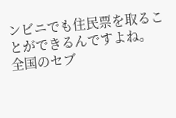ンビニでも住民票を取ることができるんですよね。
全国のセブ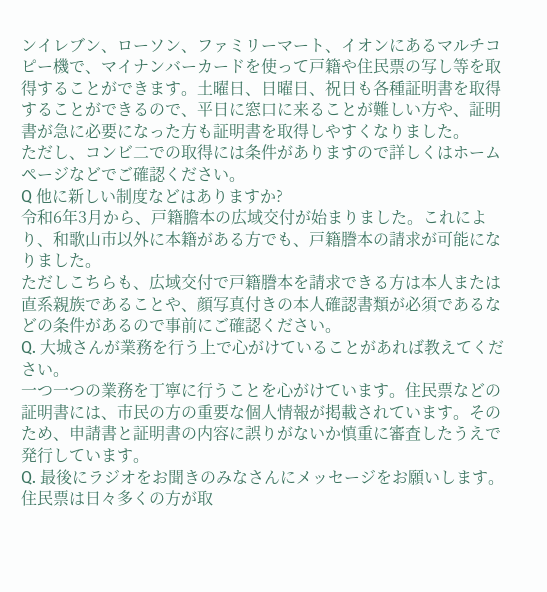ンイレブン、ローソン、ファミリーマート、イオンにあるマルチコピー機で、マイナンバーカードを使って戸籍や住民票の写し等を取得することができます。土曜日、日曜日、祝日も各種証明書を取得することができるので、平日に窓口に来ることが難しい方や、証明書が急に必要になった方も証明書を取得しやすくなりました。
ただし、コンビ二での取得には条件がありますので詳しくはホームページなどでご確認ください。
Q 他に新しい制度などはありますか?
令和6年3月から、戸籍膽本の広域交付が始まりました。これにより、和歌山市以外に本籍がある方でも、戸籍謄本の請求が可能になりました。
ただしこちらも、広域交付で戸籍謄本を請求できる方は本人または直系親族であることや、顔写真付きの本人確認書類が必須であるなどの条件があるので事前にご確認ください。
Q. 大城さんが業務を行う上で心がけていることがあれば教えてください。
一つ一つの業務を丁寧に行うことを心がけています。住民票などの証明書には、市民の方の重要な個人情報が掲載されています。そのため、申請書と証明書の内容に誤りがないか慎重に審査したうえで発行しています。
Q. 最後にラジオをお聞きのみなさんにメッセージをお願いします。
住民票は日々多くの方が取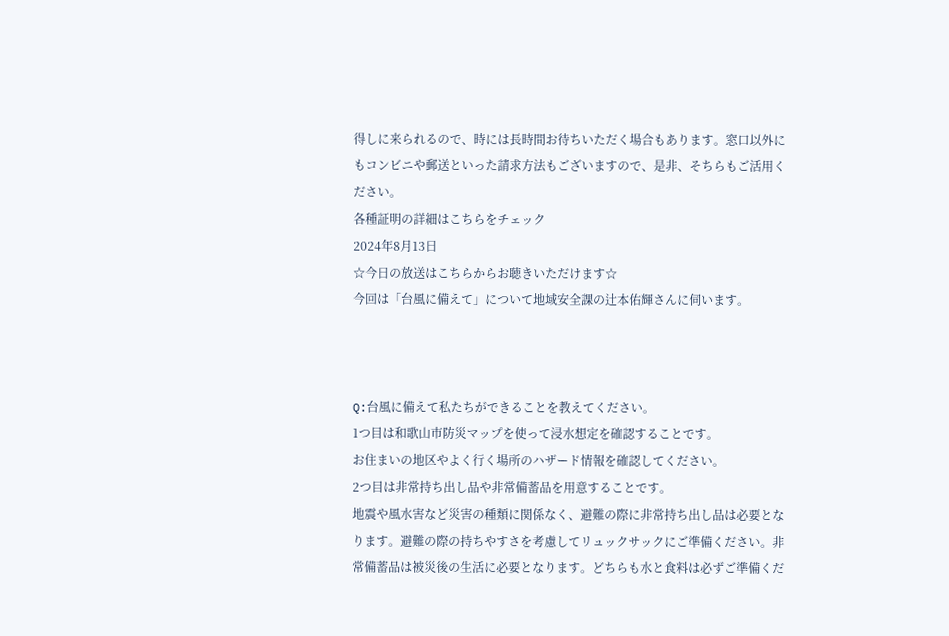得しに来られるので、時には長時間お待ちいただく場合もあります。窓口以外にもコンビニや郵送といった請求方法もございますので、是非、そちらもご活用ください。
各種証明の詳細はこちらをチェック
2024年8月13日
☆今日の放送はこちらからお聴きいただけます☆
今回は「台風に備えて」について地域安全課の辻本佑輝さんに伺います。



Q:台風に備えて私たちができることを教えてください。
1つ目は和歌山市防災マップを使って浸水想定を確認することです。
お住まいの地区やよく行く場所のハザード情報を確認してください。
2つ目は非常持ち出し品や非常備蓄品を用意することです。
地震や風水害など災害の種類に関係なく、避難の際に非常持ち出し品は必要となります。避難の際の持ちやすさを考慮してリュックサックにご準備ください。非常備蓄品は被災後の生活に必要となります。どちらも水と食料は必ずご準備くだ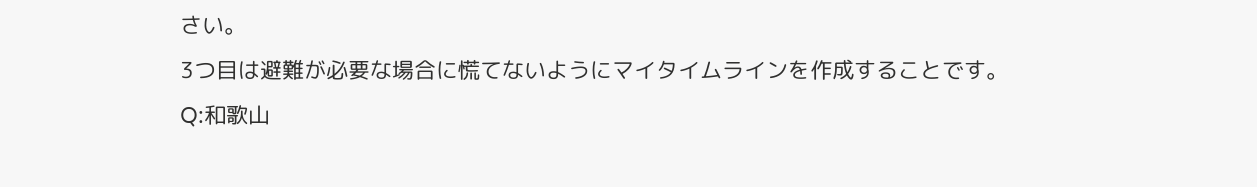さい。
3つ目は避難が必要な場合に慌てないようにマイタイムラインを作成することです。
Q:和歌山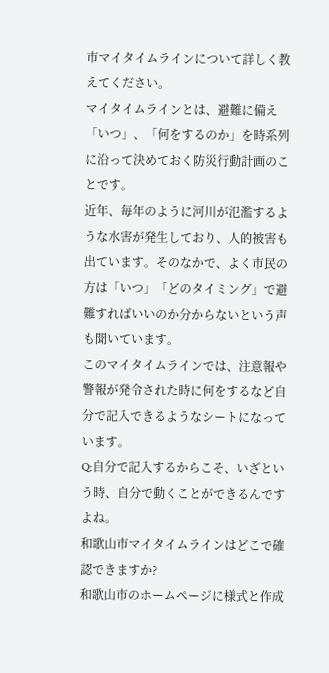市マイタイムラインについて詳しく教えてください。
マイタイムラインとは、避難に備え「いつ」、「何をするのか」を時系列に沿って決めておく防災行動計画のことです。
近年、毎年のように河川が氾濫するような水害が発生しており、人的被害も出ています。そのなかで、よく市民の方は「いつ」「どのタイミング」で避難すればいいのか分からないという声も聞いています。
このマイタイムラインでは、注意報や警報が発令された時に何をするなど自分で記入できるようなシートになっています。
Q:自分で記入するからこそ、いざという時、自分で動くことができるんですよね。
和歌山市マイタイムラインはどこで確認できますか?
和歌山市のホームページに様式と作成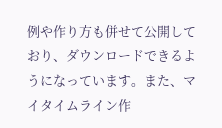例や作り方も併せて公開しており、ダウンロードできるようになっています。また、マイタイムライン作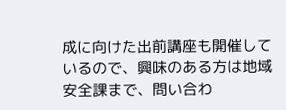成に向けた出前講座も開催しているので、興味のある方は地域安全課まで、問い合わ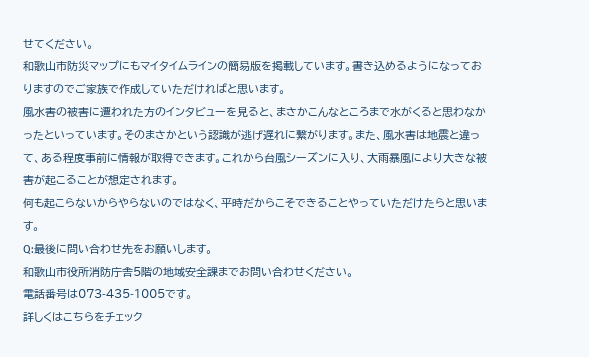せてください。
和歌山市防災マップにもマイタイムラインの簡易版を掲載しています。書き込めるようになっておりますのでご家族で作成していただければと思います。
風水害の被害に遭われた方のインタビューを見ると、まさかこんなところまで水がくると思わなかったといっています。そのまさかという認識が逃げ遅れに繋がります。また、風水害は地震と違って、ある程度事前に情報が取得できます。これから台風シーズンに入り、大雨暴風により大きな被害が起こることが想定されます。
何も起こらないからやらないのではなく、平時だからこそできることやっていただけたらと思います。
Q:最後に問い合わせ先をお願いします。
和歌山市役所消防庁舎5階の地域安全課までお問い合わせください。
電話番号は073-435-1005です。
詳しくはこちらをチェック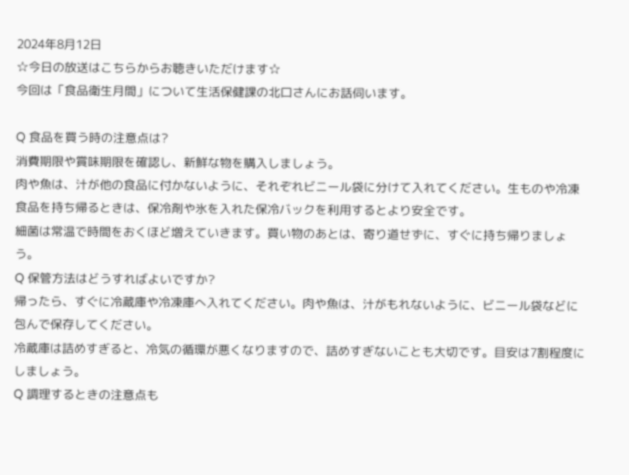2024年8月12日
☆今日の放送はこちらからお聴きいただけます☆
今回は「食品衛生月間」について生活保健課の北口さんにお話伺います。

Q 食品を買う時の注意点は?
消費期限や賞味期限を確認し、新鮮な物を購入しましょう。
肉や魚は、汁が他の食品に付かないように、それぞれビニール袋に分けて入れてください。生ものや冷凍食品を持ち帰るときは、保冷剤や氷を入れた保冷バックを利用するとより安全です。
細菌は常温で時間をおくほど増えていきます。買い物のあとは、寄り道せずに、すぐに持ち帰りましょう。
Q 保管方法はどうすればよいですか?
帰ったら、すぐに冷蔵庫や冷凍庫へ入れてください。肉や魚は、汁がもれないように、ビニール袋などに包んで保存してください。
冷蔵庫は詰めすぎると、冷気の循環が悪くなりますので、詰めすぎないことも大切です。目安は7割程度にしましょう。
Q 調理するときの注意点も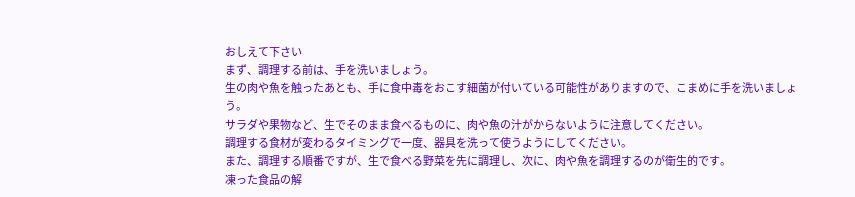おしえて下さい
まず、調理する前は、手を洗いましょう。
生の肉や魚を触ったあとも、手に食中毒をおこす細菌が付いている可能性がありますので、こまめに手を洗いましょう。
サラダや果物など、生でそのまま食べるものに、肉や魚の汁がからないように注意してください。
調理する食材が変わるタイミングで一度、器具を洗って使うようにしてください。
また、調理する順番ですが、生で食べる野菜を先に調理し、次に、肉や魚を調理するのが衛生的です。
凍った食品の解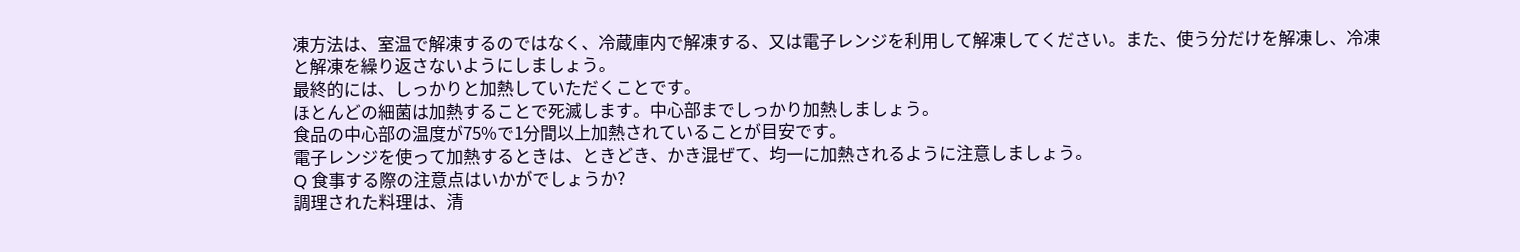凍方法は、室温で解凍するのではなく、冷蔵庫内で解凍する、又は電子レンジを利用して解凍してください。また、使う分だけを解凍し、冷凍と解凍を繰り返さないようにしましょう。
最終的には、しっかりと加熱していただくことです。
ほとんどの細菌は加熱することで死滅します。中心部までしっかり加熱しましょう。
食品の中心部の温度が75%で1分間以上加熱されていることが目安です。
電子レンジを使って加熱するときは、ときどき、かき混ぜて、均一に加熱されるように注意しましょう。
Q 食事する際の注意点はいかがでしょうか?
調理された料理は、清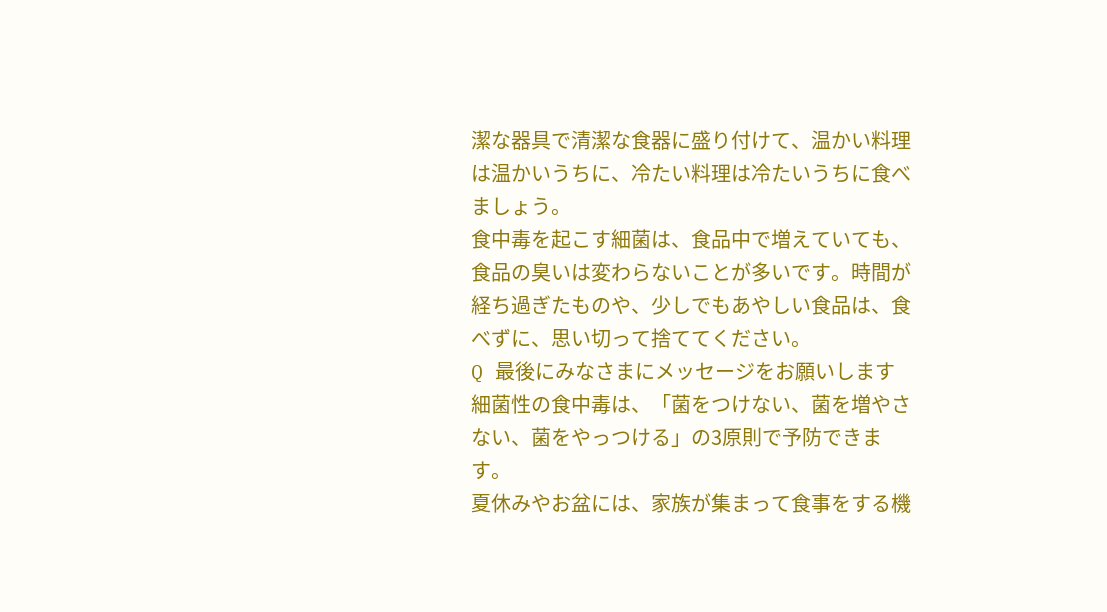潔な器具で清潔な食器に盛り付けて、温かい料理は温かいうちに、冷たい料理は冷たいうちに食べましょう。
食中毒を起こす細菌は、食品中で増えていても、食品の臭いは変わらないことが多いです。時間が経ち過ぎたものや、少しでもあやしい食品は、食べずに、思い切って捨ててください。
Q 最後にみなさまにメッセージをお願いします
細菌性の食中毒は、「菌をつけない、菌を増やさない、菌をやっつける」の3原則で予防できます。
夏休みやお盆には、家族が集まって食事をする機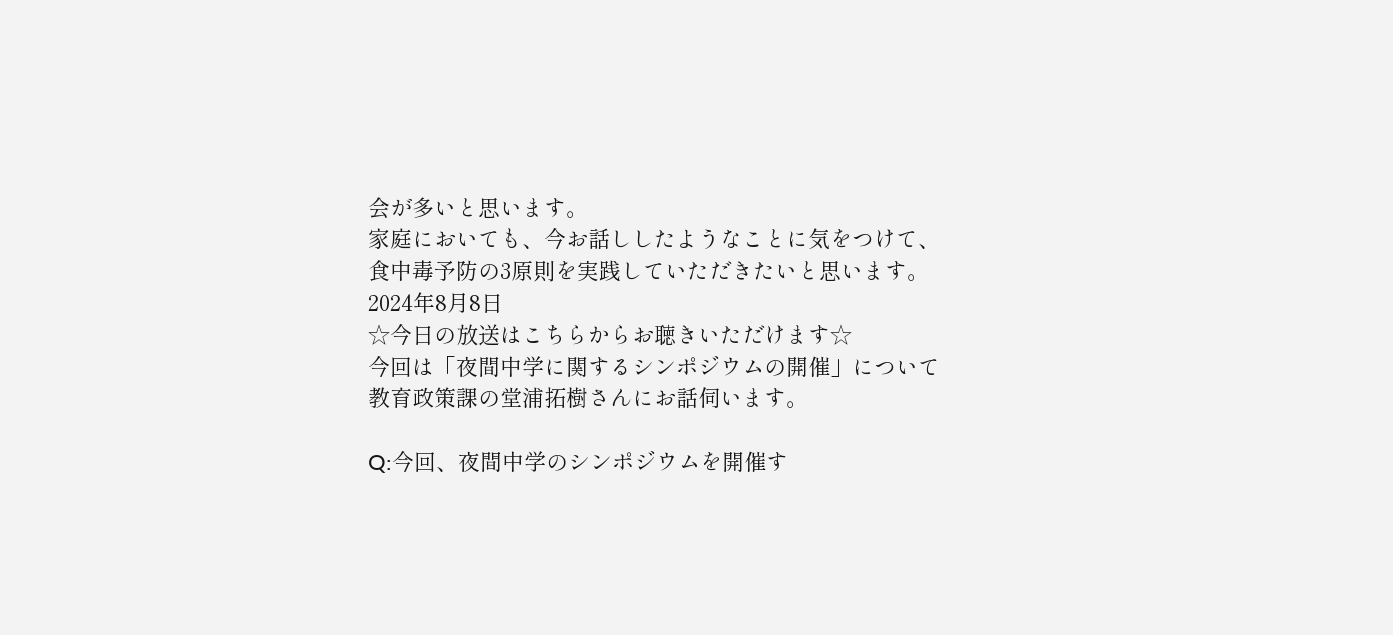会が多いと思います。
家庭においても、今お話ししたようなことに気をつけて、食中毒予防の3原則を実践していただきたいと思います。
2024年8月8日
☆今日の放送はこちらからお聴きいただけます☆
今回は「夜間中学に関するシンポジウムの開催」について教育政策課の堂浦拓樹さんにお話伺います。

Q:今回、夜間中学のシンポジウムを開催す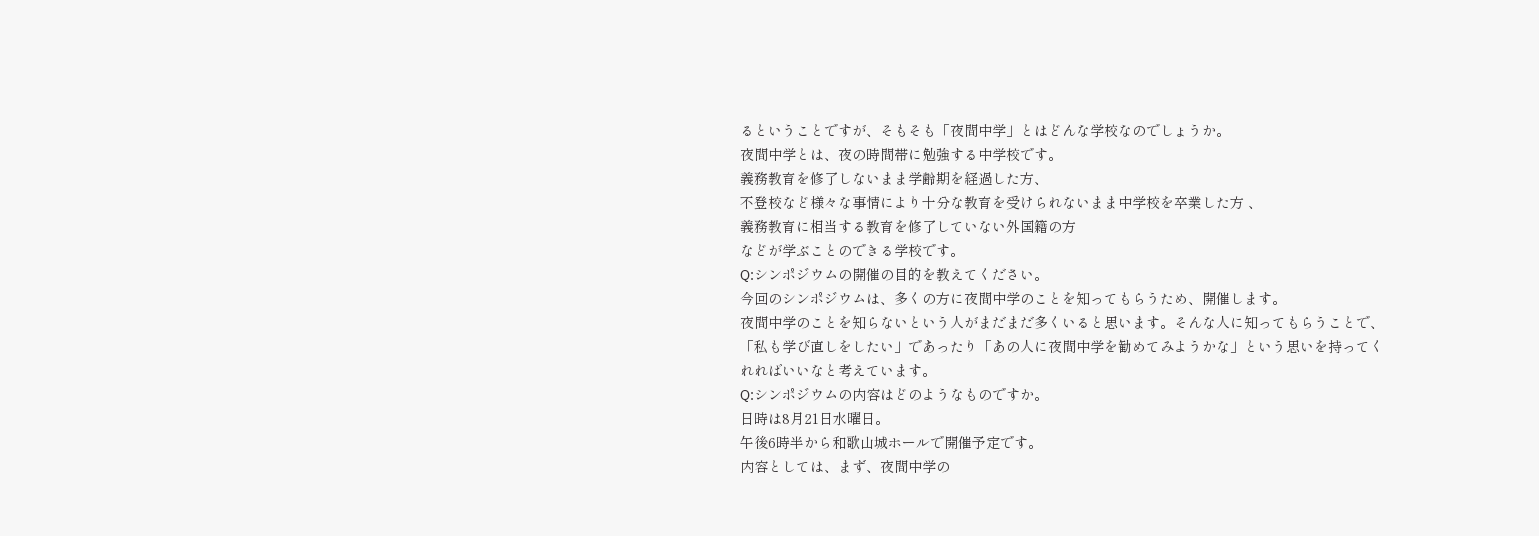るということですが、そもそも「夜間中学」とはどんな学校なのでしょうか。
夜間中学とは、夜の時間帯に勉強する中学校です。
義務教育を修了しないまま学齢期を経過した方、
不登校など様々な事情により十分な教育を受けられないまま中学校を卒業した方 、
義務教育に相当する教育を修了していない外国籍の方
などが学ぶことのできる学校です。
Q:シンポジウムの開催の目的を教えてください。
今回のシンポジウムは、多くの方に夜間中学のことを知ってもらうため、開催します。
夜間中学のことを知らないという人がまだまだ多くいると思います。そんな人に知ってもらうことで、「私も学び直しをしたい」であったり「あの人に夜間中学を勧めてみようかな」という思いを持ってくれればいいなと考えています。
Q:シンポジウムの内容はどのようなものですか。
日時は8月21日水曜日。
午後6時半から和歌山城ホールで開催予定です。
内容としては、まず、夜間中学の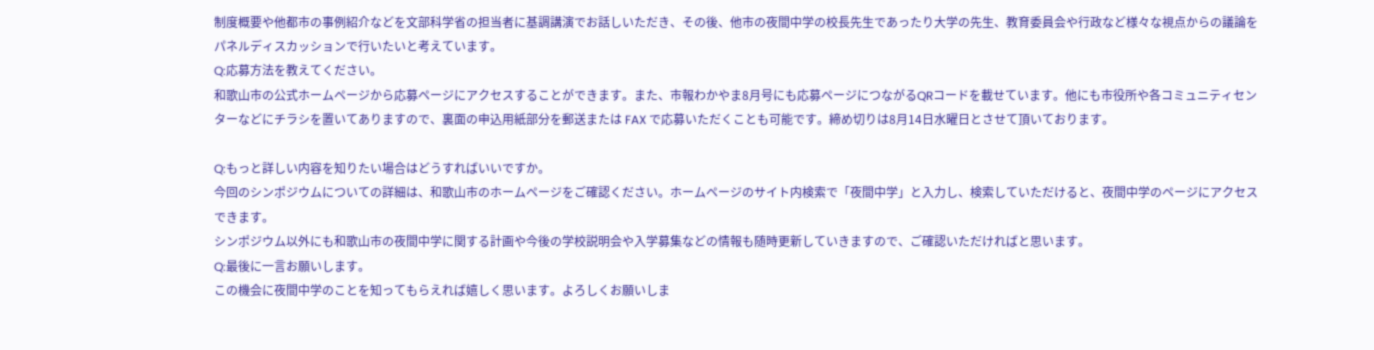制度概要や他都市の事例紹介などを文部科学省の担当者に基調講演でお話しいただき、その後、他市の夜間中学の校長先生であったり大学の先生、教育委員会や行政など様々な視点からの議論をパネルディスカッションで行いたいと考えています。
Q:応募方法を教えてください。
和歌山市の公式ホームページから応募ページにアクセスすることができます。また、市報わかやま8月号にも応募ページにつながるQRコードを載せています。他にも市役所や各コミュニティセンターなどにチラシを置いてありますので、裏面の申込用紙部分を郵送または FAX で応募いただくことも可能です。締め切りは8月14日水曜日とさせて頂いております。

Q:もっと詳しい内容を知りたい場合はどうすればいいですか。
今回のシンポジウムについての詳細は、和歌山市のホームページをご確認ください。ホームページのサイト内検索で「夜間中学」と入力し、検索していただけると、夜間中学のページにアクセスできます。
シンポジウム以外にも和歌山市の夜間中学に関する計画や今後の学校説明会や入学募集などの情報も随時更新していきますので、ご確認いただければと思います。
Q:最後に一言お願いします。
この機会に夜間中学のことを知ってもらえれば嬉しく思います。よろしくお願いしま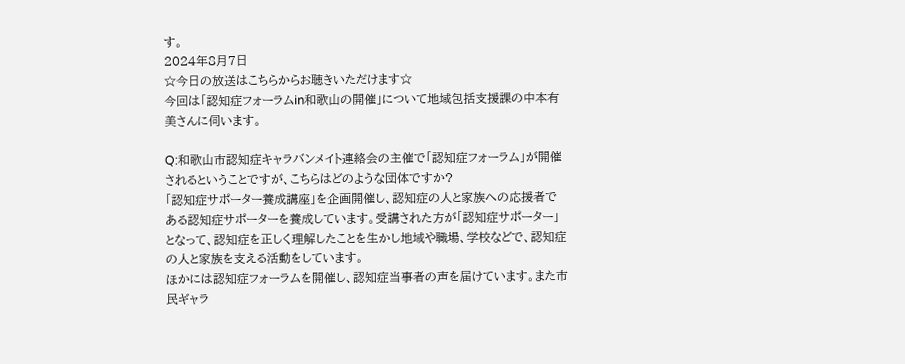す。
2024年8月7日
☆今日の放送はこちらからお聴きいただけます☆
今回は「認知症フォーラムin和歌山の開催」について地域包括支援課の中本有美さんに伺います。

Q:和歌山市認知症キャラバンメイト連絡会の主催で「認知症フォーラム」が開催されるということですが、こちらはどのような団体ですか?
「認知症サポーター養成講座」を企画開催し、認知症の人と家族への応援者である認知症サポーターを養成しています。受講された方が「認知症サポーター」となって、認知症を正しく理解したことを生かし地域や職場、学校などで、認知症の人と家族を支える活動をしています。
ほかには認知症フォーラムを開催し、認知症当事者の声を届けています。また市民ギャラ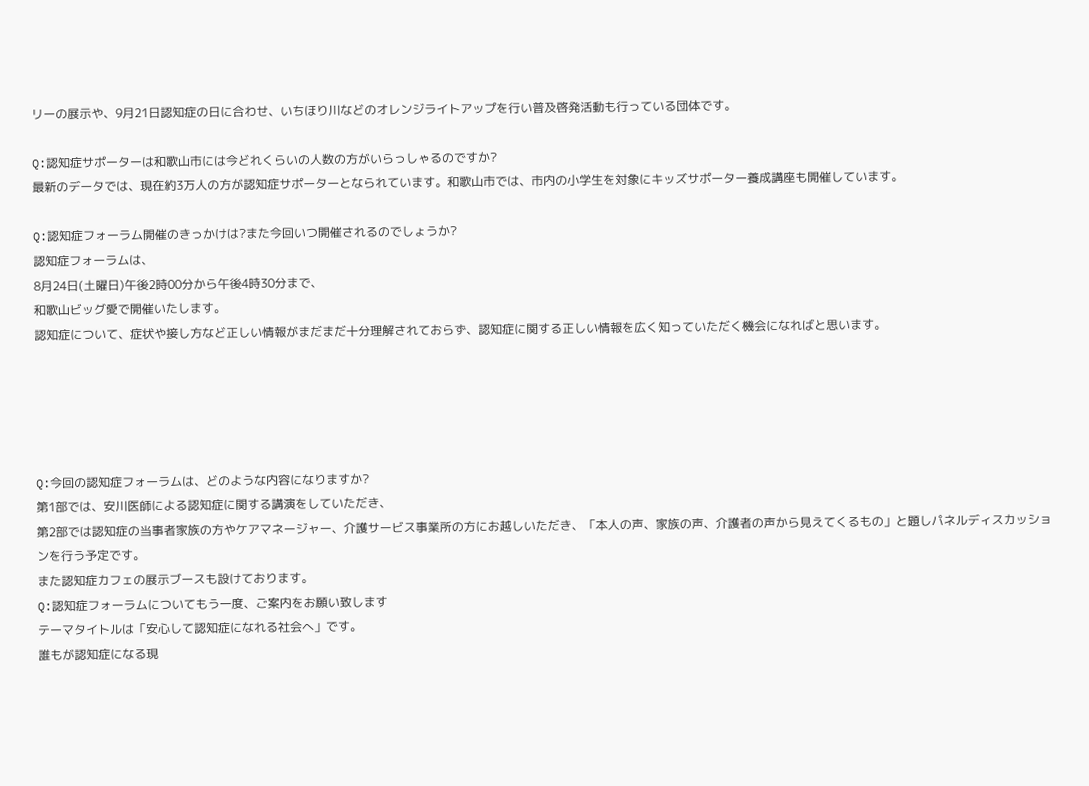リーの展示や、9月21日認知症の日に合わせ、いちほり川などのオレンジライトアップを行い普及啓発活動も行っている団体です。

Q:認知症サポーターは和歌山市には今どれくらいの人数の方がいらっしゃるのですか?
最新のデータでは、現在約3万人の方が認知症サポーターとなられています。和歌山市では、市内の小学生を対象にキッズサポーター養成講座も開催しています。

Q:認知症フォーラム開催のきっかけは?また今回いつ開催されるのでしょうか?
認知症フォーラムは、
8月24日(土曜日)午後2時00分から午後4時30分まで、
和歌山ビッグ愛で開催いたします。
認知症について、症状や接し方など正しい情報がまだまだ十分理解されておらず、認知症に関する正しい情報を広く知っていただく機会になればと思います。





Q:今回の認知症フォーラムは、どのような内容になりますか?
第1部では、安川医師による認知症に関する講演をしていただき、
第2部では認知症の当事者家族の方やケアマネージャー、介護サービス事業所の方にお越しいただき、「本人の声、家族の声、介護者の声から見えてくるもの」と題しパネルディスカッションを行う予定です。
また認知症カフェの展示ブースも設けております。
Q:認知症フォーラムについてもう一度、ご案内をお願い致します
テーマタイトルは「安心して認知症になれる社会へ」です。
誰もが認知症になる現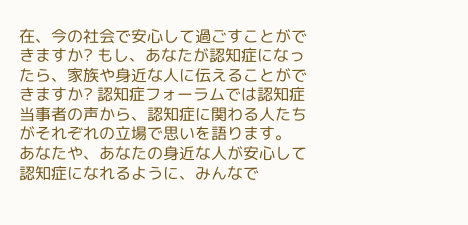在、今の社会で安心して過ごすことができますか? もし、あなたが認知症になったら、家族や身近な人に伝えることができますか? 認知症フォーラムでは認知症当事者の声から、認知症に関わる人たちがそれぞれの立場で思いを語ります。 あなたや、あなたの身近な人が安心して認知症になれるように、みんなで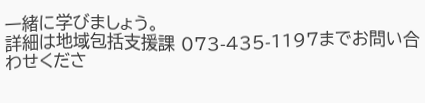一緒に学びましょう。
詳細は地域包括支援課 073-435-1197までお問い合わせくださ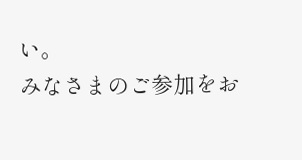い。
みなさまのご参加をお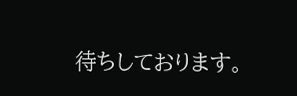待ちしております。